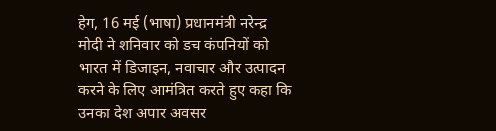हेग, 16 मई (भाषा) प्रधानमंत्री नरेन्द्र मोदी ने शनिवार को डच कंपनियों को भारत में डिजाइन, नवाचार और उत्पादन करने के लिए आमंत्रित करते हुए कहा कि उनका देश अपार अवसर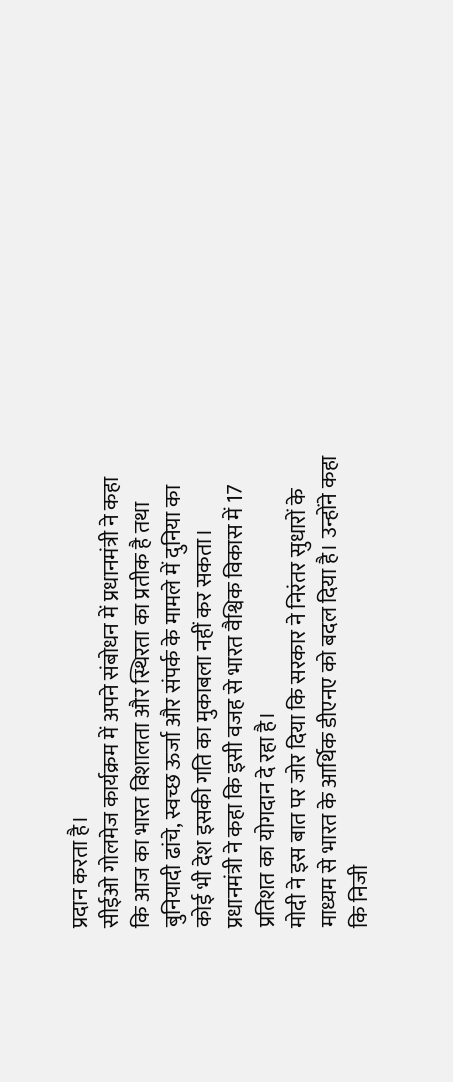प्रदान करता है।
सीईओ गोलमेज कार्यक्रम में अपने संबोधन में प्रधानमंत्री ने कहा कि आज का भारत विशालता और स्थिरता का प्रतीक है तथा बुनियादी ढांचे, स्वच्छ ऊर्जा और संपर्क के मामले में दुनिया का कोई भी देश इसकी गति का मुकाबला नहीं कर सकता।
प्रधानमंत्री ने कहा कि इसी वजह से भारत वैश्विक विकास में 17 प्रतिशत का योगदान दे रहा है।
मोदी ने इस बात पर जोर दिया कि सरकार ने निरंतर सुधारों के माध्यम से भारत के आर्थिक डीएनए को बदल दिया है। उन्होंने कहा कि निजी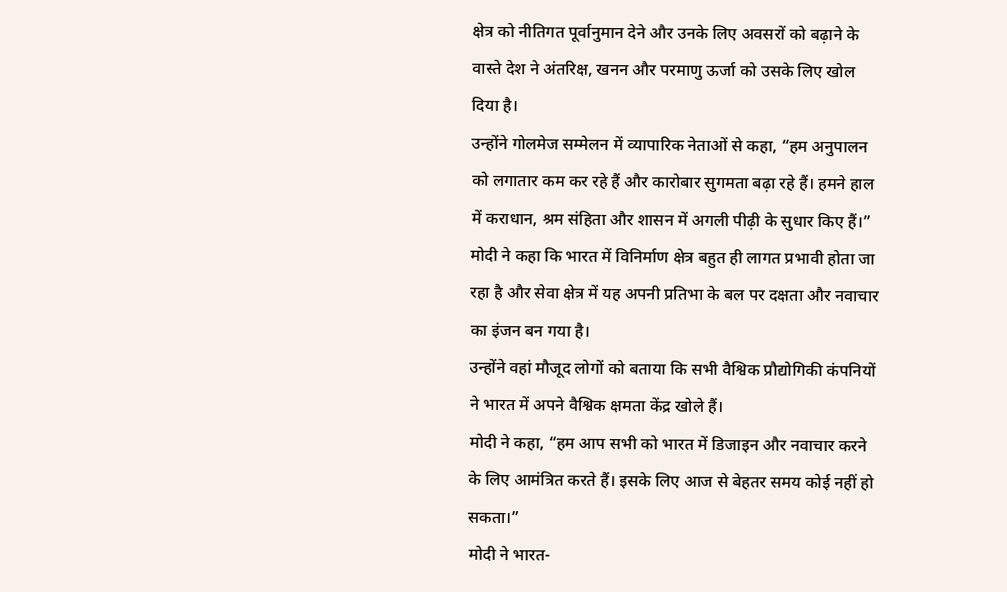क्षेत्र को नीतिगत पूर्वानुमान देने और उनके लिए अवसरों को बढ़ाने के वास्ते देश ने अंतरिक्ष, खनन और परमाणु ऊर्जा को उसके लिए खोल दिया है।
उन्होंने गोलमेज सम्मेलन में व्यापारिक नेताओं से कहा, “हम अनुपालन को लगातार कम कर रहे हैं और कारोबार सुगमता बढ़ा रहे हैं। हमने हाल में कराधान, श्रम संहिता और शासन में अगली पीढ़ी के सुधार किए हैं।”
मोदी ने कहा कि भारत में विनिर्माण क्षेत्र बहुत ही लागत प्रभावी होता जा रहा है और सेवा क्षेत्र में यह अपनी प्रतिभा के बल पर दक्षता और नवाचार का इंजन बन गया है।
उन्होंने वहां मौजूद लोगों को बताया कि सभी वैश्विक प्रौद्योगिकी कंपनियों ने भारत में अपने वैश्विक क्षमता केंद्र खोले हैं।
मोदी ने कहा, “हम आप सभी को भारत में डिजाइन और नवाचार करने के लिए आमंत्रित करते हैं। इसके लिए आज से बेहतर समय कोई नहीं हो सकता।”
मोदी ने भारत-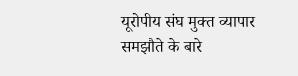यूरोपीय संघ मुक्त व्यापार समझौते के बारे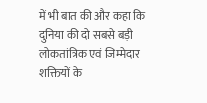में भी बात की और कहा कि दुनिया की दो सबसे बड़ी लोकतांत्रिक एवं जिम्मेदार शक्तियों के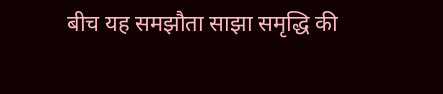बीच यह समझौता साझा समृद्धि की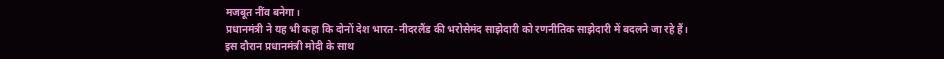मजबूत नींव बनेगा।
प्रधानमंत्री ने यह भी कहा कि दोनों देश भारत-नीदरलैंड की भरोसेमंद साझेदारी को रणनीतिक साझेदारी में बदलने जा रहे हैं।
इस दौरान प्रधानमंत्री मोदी के साथ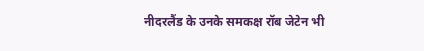नीदरलैंड के उनके समकक्ष रॉब जेटेन भी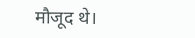मौजूद थे।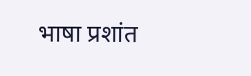भाषा प्रशांत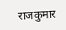राजकुमार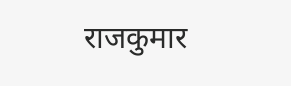राजकुमार